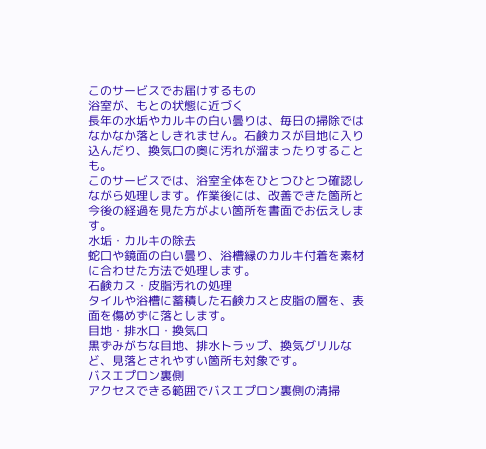このサービスでお届けするもの
浴室が、もとの状態に近づく
長年の水垢やカルキの白い曇りは、毎日の掃除ではなかなか落としきれません。石鹸カスが目地に入り込んだり、換気口の奥に汚れが溜まったりすることも。
このサービスでは、浴室全体をひとつひとつ確認しながら処理します。作業後には、改善できた箇所と今後の経過を見た方がよい箇所を書面でお伝えします。
水垢・カルキの除去
蛇口や鏡面の白い曇り、浴槽縁のカルキ付着を素材に合わせた方法で処理します。
石鹸カス・皮脂汚れの処理
タイルや浴槽に蓄積した石鹸カスと皮脂の層を、表面を傷めずに落とします。
目地・排水口・換気口
黒ずみがちな目地、排水トラップ、換気グリルなど、見落とされやすい箇所も対象です。
バスエプロン裏側
アクセスできる範囲でバスエプロン裏側の清掃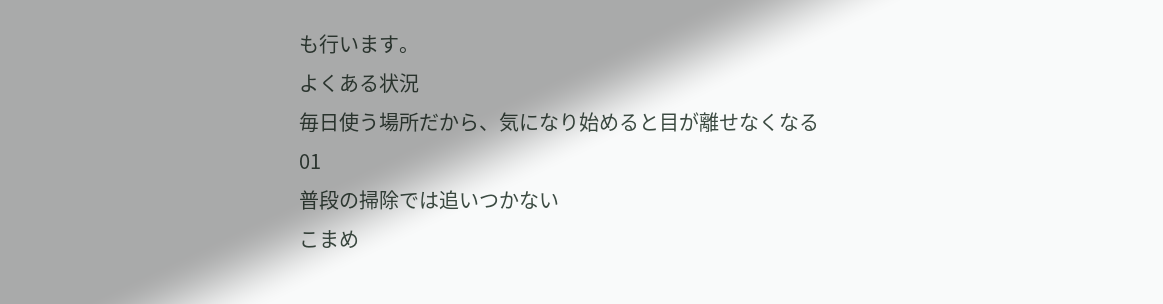も行います。
よくある状況
毎日使う場所だから、気になり始めると目が離せなくなる
01
普段の掃除では追いつかない
こまめ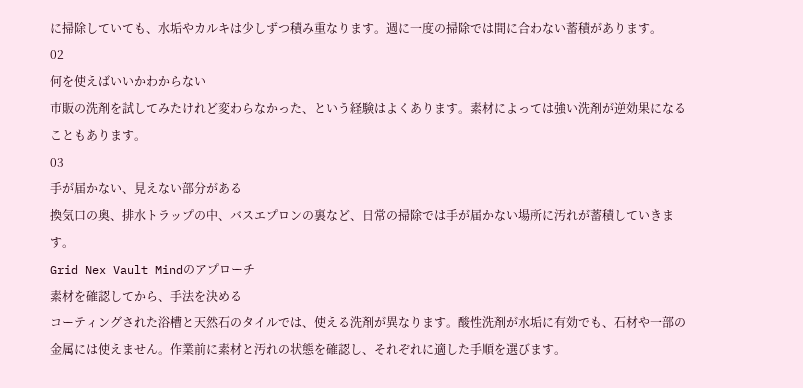に掃除していても、水垢やカルキは少しずつ積み重なります。週に一度の掃除では間に合わない蓄積があります。
02
何を使えばいいかわからない
市販の洗剤を試してみたけれど変わらなかった、という経験はよくあります。素材によっては強い洗剤が逆効果になることもあります。
03
手が届かない、見えない部分がある
換気口の奥、排水トラップの中、バスエプロンの裏など、日常の掃除では手が届かない場所に汚れが蓄積していきます。
Grid Nex Vault Mindのアプローチ
素材を確認してから、手法を決める
コーティングされた浴槽と天然石のタイルでは、使える洗剤が異なります。酸性洗剤が水垢に有効でも、石材や一部の金属には使えません。作業前に素材と汚れの状態を確認し、それぞれに適した手順を選びます。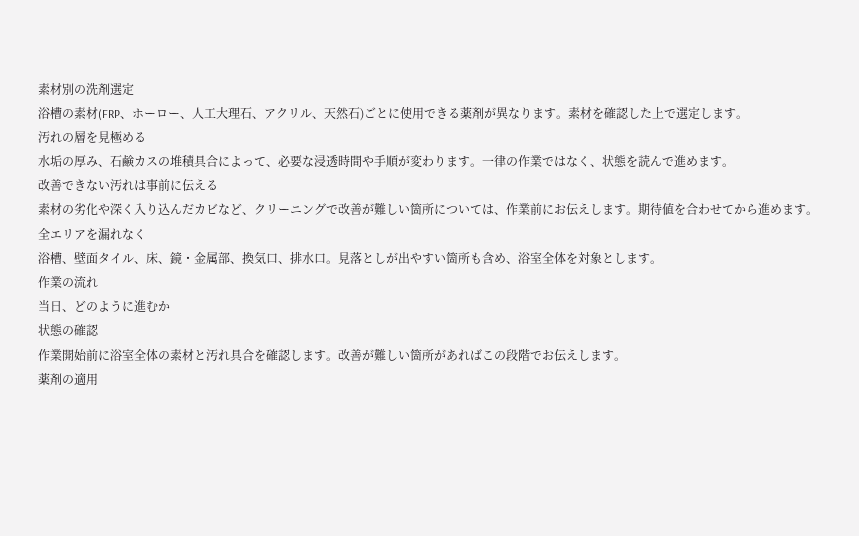素材別の洗剤選定
浴槽の素材(FRP、ホーロー、人工大理石、アクリル、天然石)ごとに使用できる薬剤が異なります。素材を確認した上で選定します。
汚れの層を見極める
水垢の厚み、石鹸カスの堆積具合によって、必要な浸透時間や手順が変わります。一律の作業ではなく、状態を読んで進めます。
改善できない汚れは事前に伝える
素材の劣化や深く入り込んだカビなど、クリーニングで改善が難しい箇所については、作業前にお伝えします。期待値を合わせてから進めます。
全エリアを漏れなく
浴槽、壁面タイル、床、鏡・金属部、換気口、排水口。見落としが出やすい箇所も含め、浴室全体を対象とします。
作業の流れ
当日、どのように進むか
状態の確認
作業開始前に浴室全体の素材と汚れ具合を確認します。改善が難しい箇所があればこの段階でお伝えします。
薬剤の適用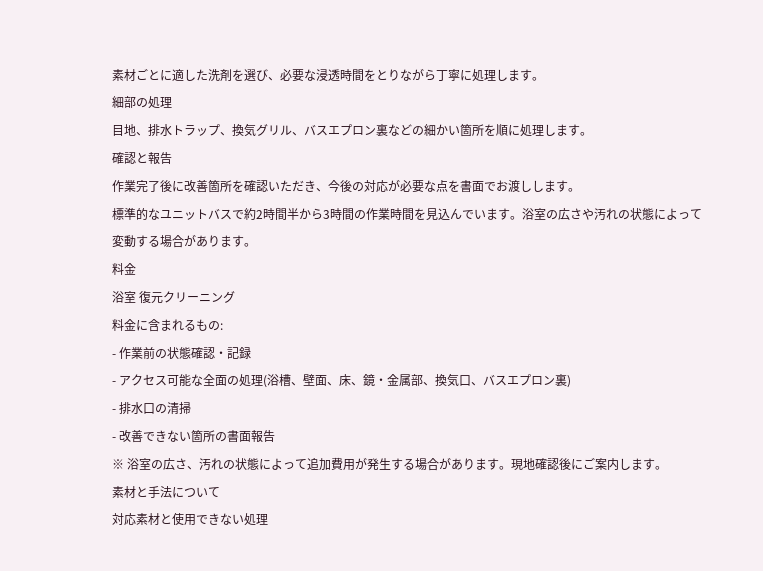素材ごとに適した洗剤を選び、必要な浸透時間をとりながら丁寧に処理します。
細部の処理
目地、排水トラップ、換気グリル、バスエプロン裏などの細かい箇所を順に処理します。
確認と報告
作業完了後に改善箇所を確認いただき、今後の対応が必要な点を書面でお渡しします。
標準的なユニットバスで約2時間半から3時間の作業時間を見込んでいます。浴室の広さや汚れの状態によって変動する場合があります。
料金
浴室 復元クリーニング
料金に含まれるもの:
- 作業前の状態確認・記録
- アクセス可能な全面の処理(浴槽、壁面、床、鏡・金属部、換気口、バスエプロン裏)
- 排水口の清掃
- 改善できない箇所の書面報告
※ 浴室の広さ、汚れの状態によって追加費用が発生する場合があります。現地確認後にご案内します。
素材と手法について
対応素材と使用できない処理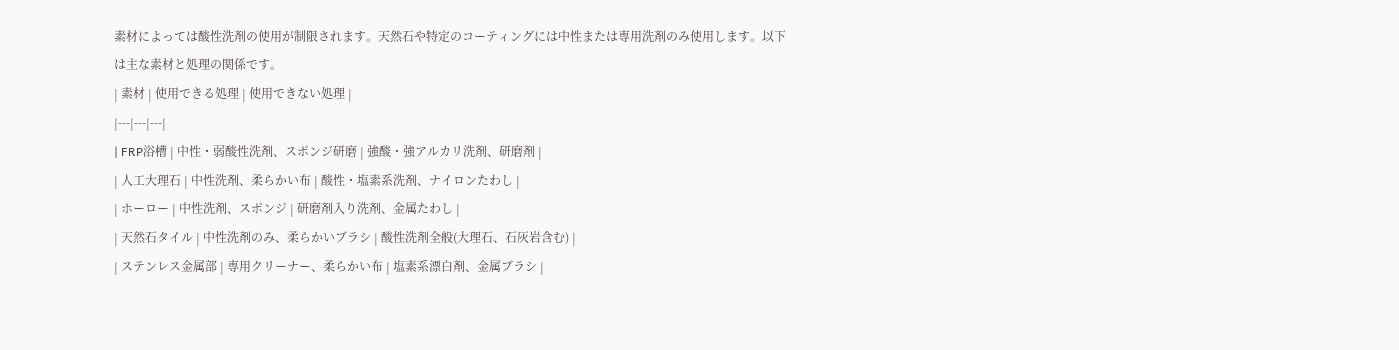素材によっては酸性洗剤の使用が制限されます。天然石や特定のコーティングには中性または専用洗剤のみ使用します。以下は主な素材と処理の関係です。
| 素材 | 使用できる処理 | 使用できない処理 |
|---|---|---|
| FRP浴槽 | 中性・弱酸性洗剤、スポンジ研磨 | 強酸・強アルカリ洗剤、研磨剤 |
| 人工大理石 | 中性洗剤、柔らかい布 | 酸性・塩素系洗剤、ナイロンたわし |
| ホーロー | 中性洗剤、スポンジ | 研磨剤入り洗剤、金属たわし |
| 天然石タイル | 中性洗剤のみ、柔らかいブラシ | 酸性洗剤全般(大理石、石灰岩含む) |
| ステンレス金属部 | 専用クリーナー、柔らかい布 | 塩素系漂白剤、金属ブラシ |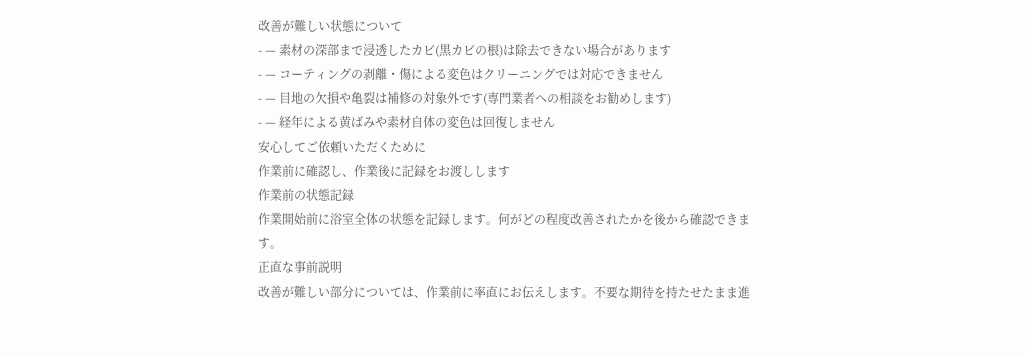改善が難しい状態について
- — 素材の深部まで浸透したカビ(黒カビの根)は除去できない場合があります
- — コーティングの剥離・傷による変色はクリーニングでは対応できません
- — 目地の欠損や亀裂は補修の対象外です(専門業者への相談をお勧めします)
- — 経年による黄ばみや素材自体の変色は回復しません
安心してご依頼いただくために
作業前に確認し、作業後に記録をお渡しします
作業前の状態記録
作業開始前に浴室全体の状態を記録します。何がどの程度改善されたかを後から確認できます。
正直な事前説明
改善が難しい部分については、作業前に率直にお伝えします。不要な期待を持たせたまま進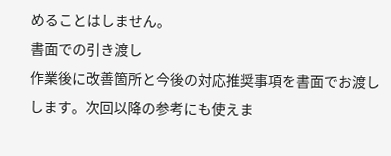めることはしません。
書面での引き渡し
作業後に改善箇所と今後の対応推奨事項を書面でお渡しします。次回以降の参考にも使えま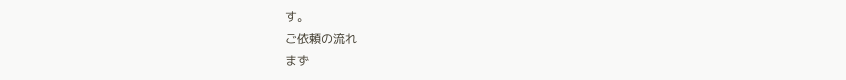す。
ご依頼の流れ
まず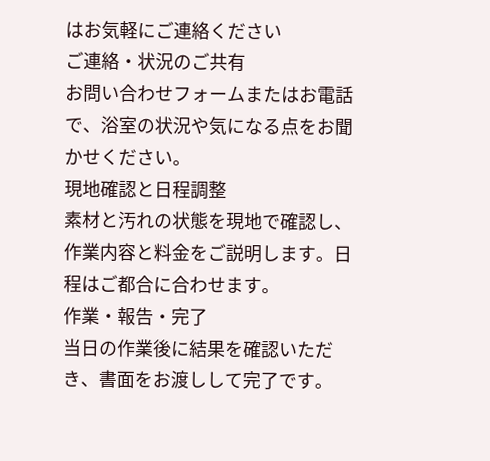はお気軽にご連絡ください
ご連絡・状況のご共有
お問い合わせフォームまたはお電話で、浴室の状況や気になる点をお聞かせください。
現地確認と日程調整
素材と汚れの状態を現地で確認し、作業内容と料金をご説明します。日程はご都合に合わせます。
作業・報告・完了
当日の作業後に結果を確認いただき、書面をお渡しして完了です。